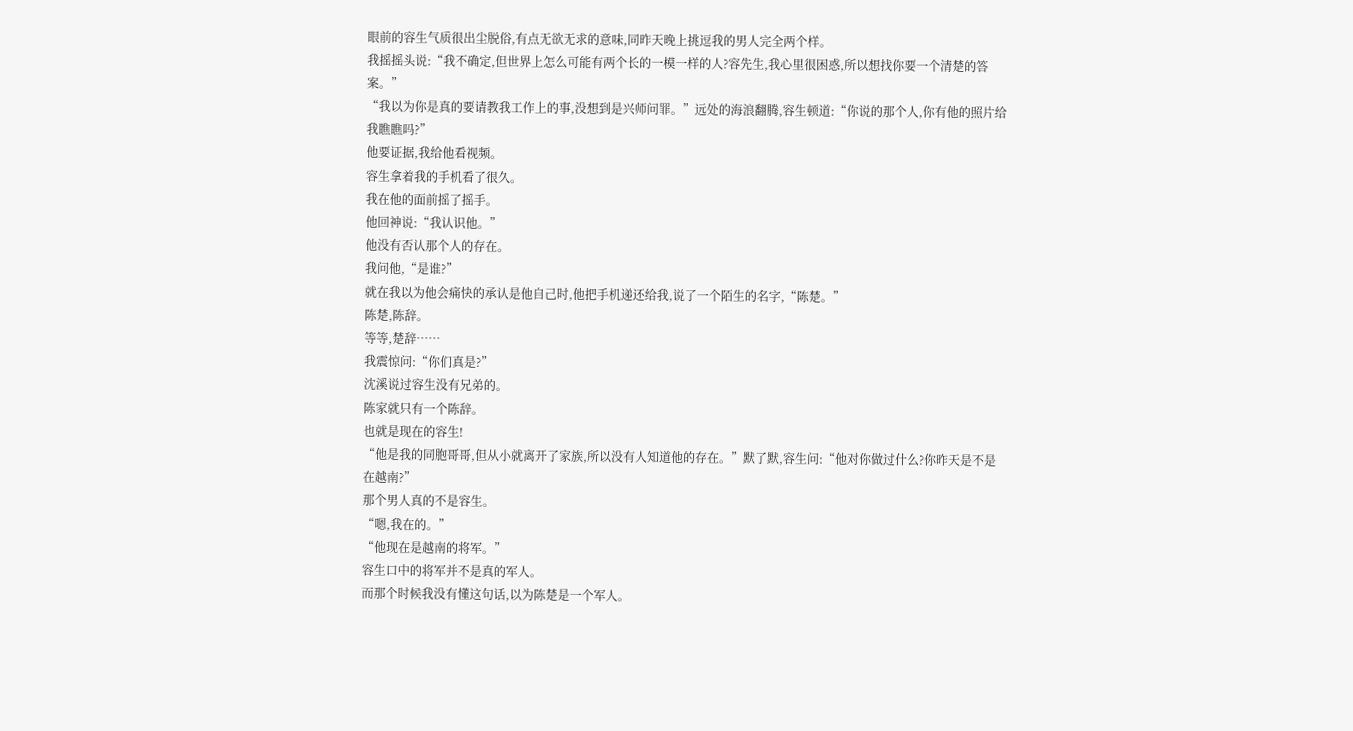眼前的容生气质很出尘脱俗,有点无欲无求的意味,同昨天晚上挑逗我的男人完全两个样。
我摇摇头说:“我不确定,但世界上怎么可能有两个长的一模一样的人?容先生,我心里很困惑,所以想找你要一个清楚的答案。”
“我以为你是真的要请教我工作上的事,没想到是兴师问罪。”远处的海浪翻腾,容生顿道:“你说的那个人,你有他的照片给我瞧瞧吗?”
他要证据,我给他看视频。
容生拿着我的手机看了很久。
我在他的面前摇了摇手。
他回神说:“我认识他。”
他没有否认那个人的存在。
我问他,“是谁?”
就在我以为他会痛快的承认是他自己时,他把手机递还给我,说了一个陌生的名字,“陈楚。”
陈楚,陈辞。
等等,楚辞……
我震惊问:“你们真是?”
沈溪说过容生没有兄弟的。
陈家就只有一个陈辞。
也就是现在的容生!
“他是我的同胞哥哥,但从小就离开了家族,所以没有人知道他的存在。”默了默,容生问:“他对你做过什么?你昨天是不是在越南?”
那个男人真的不是容生。
“嗯,我在的。”
“他现在是越南的将军。”
容生口中的将军并不是真的军人。
而那个时候我没有懂这句话,以为陈楚是一个军人。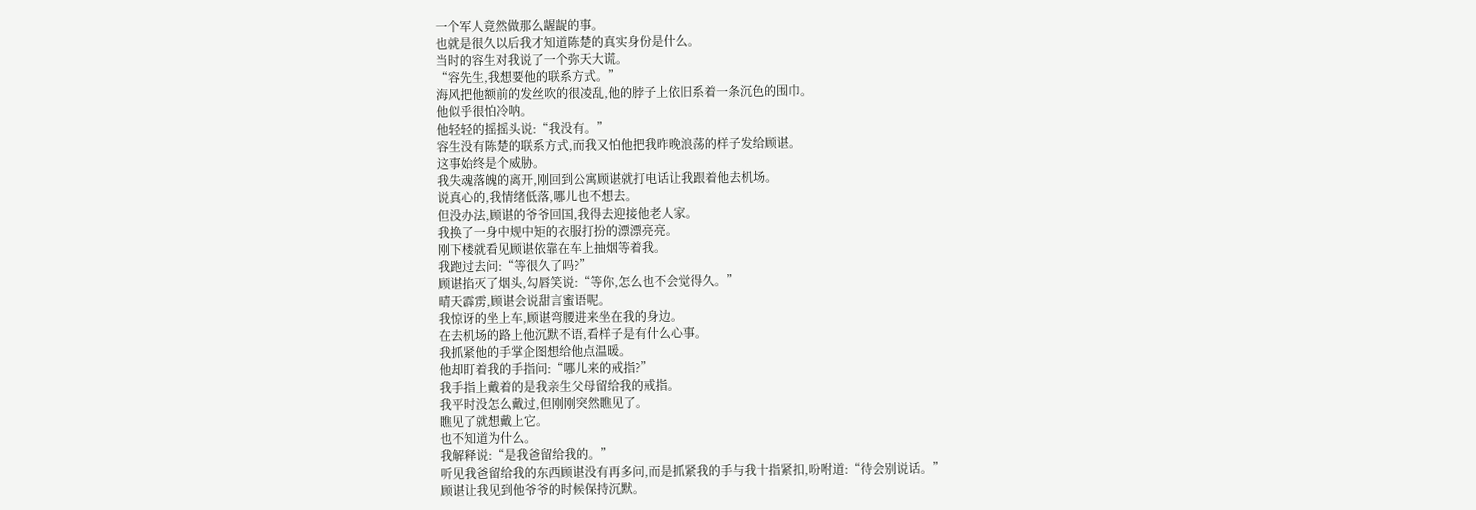一个军人竟然做那么龌龊的事。
也就是很久以后我才知道陈楚的真实身份是什么。
当时的容生对我说了一个弥天大谎。
“容先生,我想要他的联系方式。”
海风把他额前的发丝吹的很凌乱,他的脖子上依旧系着一条沉色的围巾。
他似乎很怕冷呐。
他轻轻的摇摇头说:“我没有。”
容生没有陈楚的联系方式,而我又怕他把我昨晚浪荡的样子发给顾谌。
这事始终是个威胁。
我失魂落魄的离开,刚回到公寓顾谌就打电话让我跟着他去机场。
说真心的,我情绪低落,哪儿也不想去。
但没办法,顾谌的爷爷回国,我得去迎接他老人家。
我换了一身中规中矩的衣服打扮的漂漂亮亮。
刚下楼就看见顾谌依靠在车上抽烟等着我。
我跑过去问:“等很久了吗?”
顾谌掐灭了烟头,勾唇笑说:“等你,怎么也不会觉得久。”
晴天霹雳,顾谌会说甜言蜜语呢。
我惊讶的坐上车,顾谌弯腰进来坐在我的身边。
在去机场的路上他沉默不语,看样子是有什么心事。
我抓紧他的手掌企图想给他点温暖。
他却盯着我的手指问:“哪儿来的戒指?”
我手指上戴着的是我亲生父母留给我的戒指。
我平时没怎么戴过,但刚刚突然瞧见了。
瞧见了就想戴上它。
也不知道为什么。
我解释说:“是我爸留给我的。”
听见我爸留给我的东西顾谌没有再多问,而是抓紧我的手与我十指紧扣,吩咐道:“待会别说话。”
顾谌让我见到他爷爷的时候保持沉默。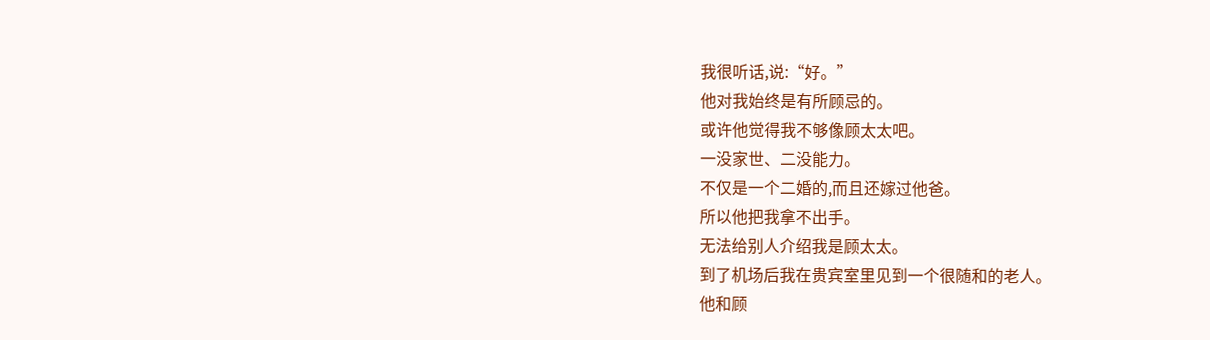我很听话,说:“好。”
他对我始终是有所顾忌的。
或许他觉得我不够像顾太太吧。
一没家世、二没能力。
不仅是一个二婚的,而且还嫁过他爸。
所以他把我拿不出手。
无法给别人介绍我是顾太太。
到了机场后我在贵宾室里见到一个很随和的老人。
他和顾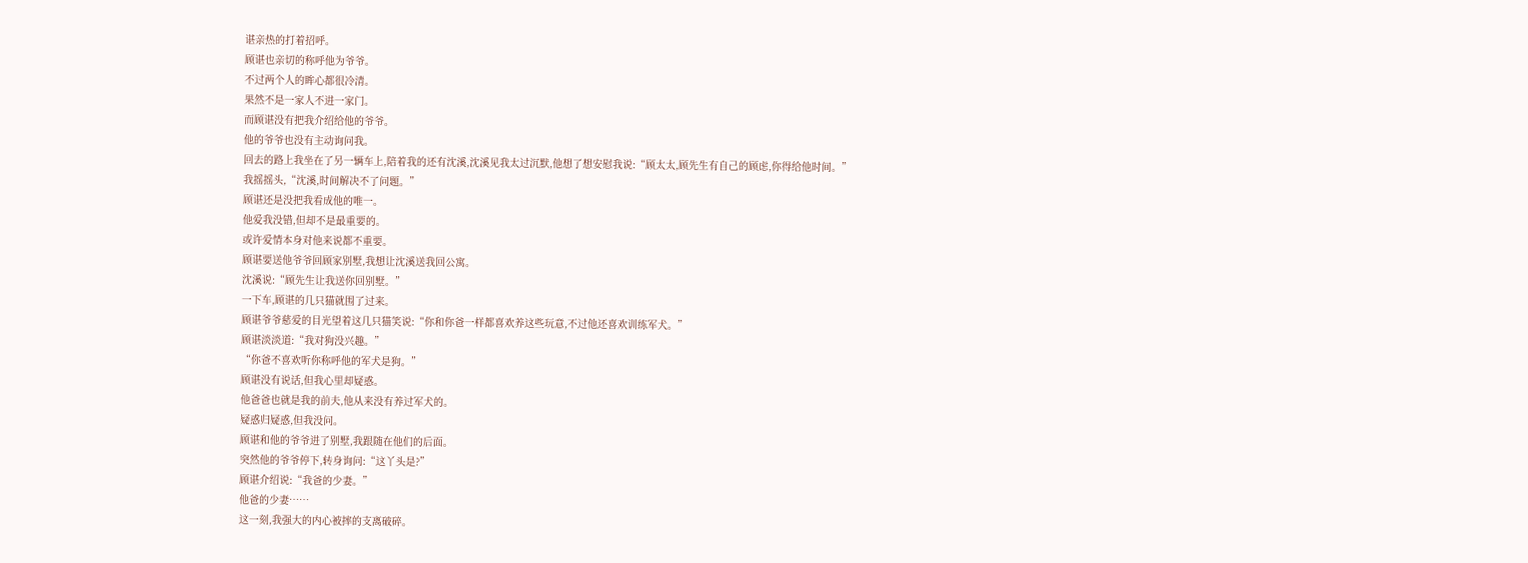谌亲热的打着招呼。
顾谌也亲切的称呼他为爷爷。
不过两个人的眸心都很冷清。
果然不是一家人不进一家门。
而顾谌没有把我介绍给他的爷爷。
他的爷爷也没有主动询问我。
回去的路上我坐在了另一辆车上,陪着我的还有沈溪,沈溪见我太过沉默,他想了想安慰我说:“顾太太,顾先生有自己的顾虑,你得给他时间。”
我摇摇头,“沈溪,时间解决不了问题。”
顾谌还是没把我看成他的唯一。
他爱我没错,但却不是最重要的。
或许爱情本身对他来说都不重要。
顾谌要送他爷爷回顾家别墅,我想让沈溪送我回公寓。
沈溪说:“顾先生让我送你回别墅。”
一下车,顾谌的几只猫就围了过来。
顾谌爷爷慈爱的目光望着这几只猫笑说:“你和你爸一样都喜欢养这些玩意,不过他还喜欢训练军犬。”
顾谌淡淡道:“我对狗没兴趣。”
“你爸不喜欢听你称呼他的军犬是狗。”
顾谌没有说话,但我心里却疑惑。
他爸爸也就是我的前夫,他从来没有养过军犬的。
疑惑归疑惑,但我没问。
顾谌和他的爷爷进了别墅,我跟随在他们的后面。
突然他的爷爷停下,转身询问:“这丫头是?”
顾谌介绍说:“我爸的少妻。”
他爸的少妻……
这一刻,我强大的内心被摔的支离破碎。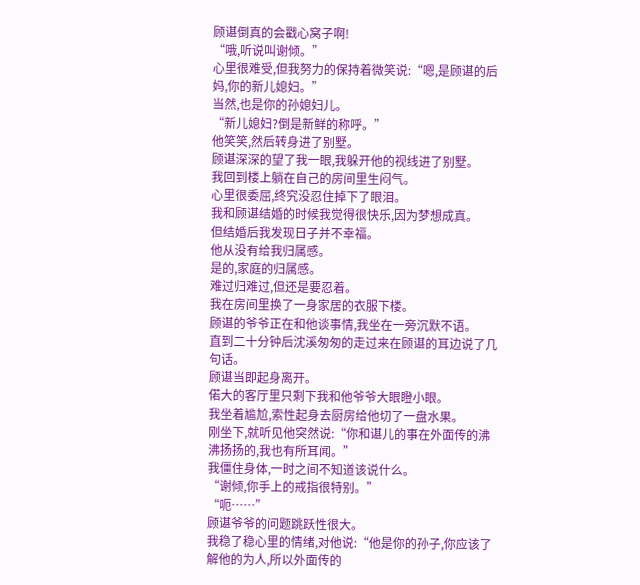顾谌倒真的会戳心窝子啊!
“哦,听说叫谢倾。”
心里很难受,但我努力的保持着微笑说:“嗯,是顾谌的后妈,你的新儿媳妇。”
当然,也是你的孙媳妇儿。
“新儿媳妇?倒是新鲜的称呼。”
他笑笑,然后转身进了别墅。
顾谌深深的望了我一眼,我躲开他的视线进了别墅。
我回到楼上躺在自己的房间里生闷气。
心里很委屈,终究没忍住掉下了眼泪。
我和顾谌结婚的时候我觉得很快乐,因为梦想成真。
但结婚后我发现日子并不幸福。
他从没有给我归属感。
是的,家庭的归属感。
难过归难过,但还是要忍着。
我在房间里换了一身家居的衣服下楼。
顾谌的爷爷正在和他谈事情,我坐在一旁沉默不语。
直到二十分钟后沈溪匆匆的走过来在顾谌的耳边说了几句话。
顾谌当即起身离开。
偌大的客厅里只剩下我和他爷爷大眼瞪小眼。
我坐着尴尬,索性起身去厨房给他切了一盘水果。
刚坐下,就听见他突然说:“你和谌儿的事在外面传的沸沸扬扬的,我也有所耳闻。”
我僵住身体,一时之间不知道该说什么。
“谢倾,你手上的戒指很特别。”
“呃……”
顾谌爷爷的问题跳跃性很大。
我稳了稳心里的情绪,对他说:“他是你的孙子,你应该了解他的为人,所以外面传的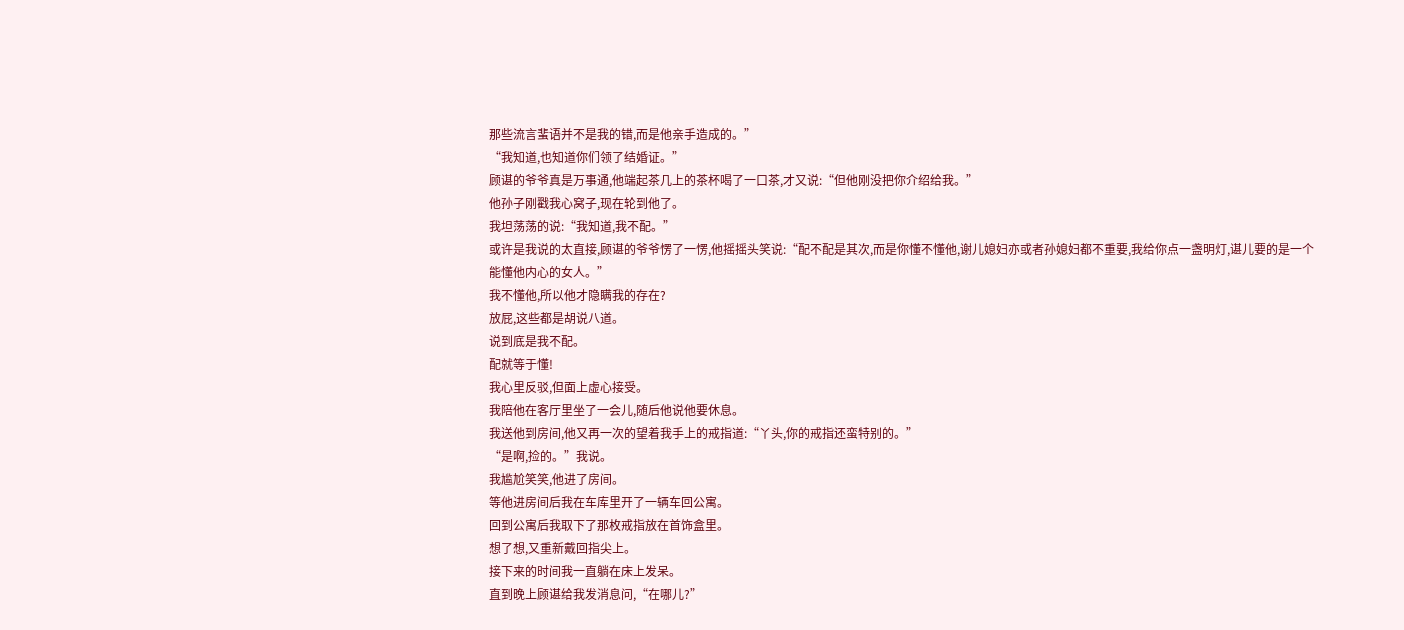那些流言蜚语并不是我的错,而是他亲手造成的。”
“我知道,也知道你们领了结婚证。”
顾谌的爷爷真是万事通,他端起茶几上的茶杯喝了一口茶,才又说:“但他刚没把你介绍给我。”
他孙子刚戳我心窝子,现在轮到他了。
我坦荡荡的说:“我知道,我不配。”
或许是我说的太直接,顾谌的爷爷愣了一愣,他摇摇头笑说:“配不配是其次,而是你懂不懂他,谢儿媳妇亦或者孙媳妇都不重要,我给你点一盏明灯,谌儿要的是一个能懂他内心的女人。”
我不懂他,所以他才隐瞒我的存在?
放屁,这些都是胡说八道。
说到底是我不配。
配就等于懂!
我心里反驳,但面上虚心接受。
我陪他在客厅里坐了一会儿,随后他说他要休息。
我送他到房间,他又再一次的望着我手上的戒指道:“丫头,你的戒指还蛮特别的。”
“是啊,捡的。”我说。
我尴尬笑笑,他进了房间。
等他进房间后我在车库里开了一辆车回公寓。
回到公寓后我取下了那枚戒指放在首饰盒里。
想了想,又重新戴回指尖上。
接下来的时间我一直躺在床上发呆。
直到晚上顾谌给我发消息问,“在哪儿?”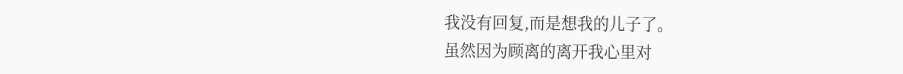我没有回复,而是想我的儿子了。
虽然因为顾离的离开我心里对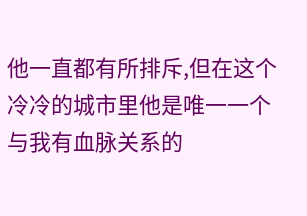他一直都有所排斥,但在这个冷冷的城市里他是唯一一个与我有血脉关系的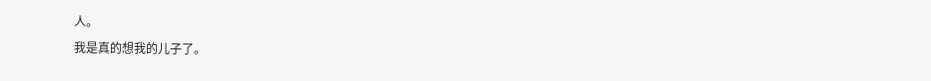人。
我是真的想我的儿子了。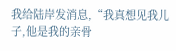我给陆岸发消息,“我真想见我儿子,他是我的亲骨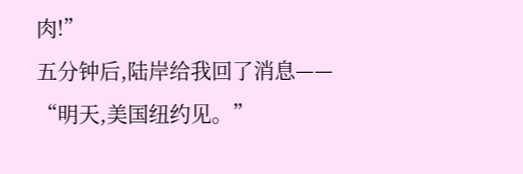肉!”
五分钟后,陆岸给我回了消息——
“明天,美国纽约见。”